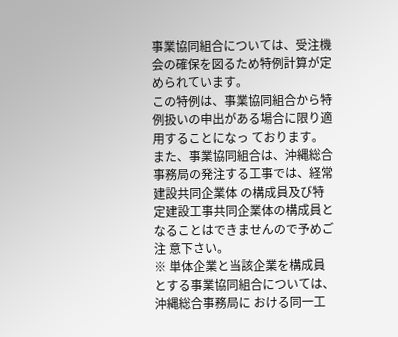事業協同組合については、受注機会の確保を図るため特例計算が定められています。
この特例は、事業協同組合から特例扱いの申出がある場合に限り適用することになっ ております。
また、事業協同組合は、沖縄総合事務局の発注する工事では、経常建設共同企業体 の構成員及び特定建設工事共同企業体の構成員となることはできませんので予めご注 意下さい。
※ 単体企業と当該企業を構成員とする事業協同組合については、沖縄総合事務局に おける同一工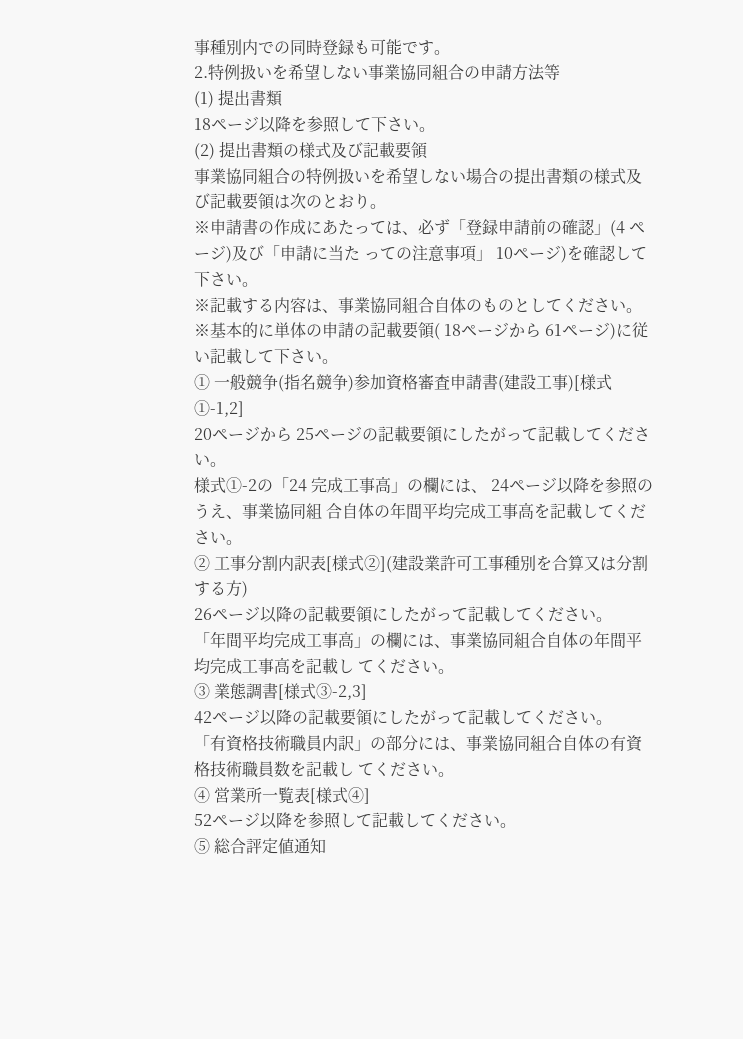事種別内での同時登録も可能です。
2.特例扱いを希望しない事業協同組合の申請方法等
(1) 提出書類
18ページ以降を参照して下さい。
(2) 提出書類の様式及び記載要領
事業協同組合の特例扱いを希望しない場合の提出書類の様式及び記載要領は次のとおり。
※申請書の作成にあたっては、必ず「登録申請前の確認」(4 ページ)及び「申請に当た っての注意事項」 10ページ)を確認して下さい。
※記載する内容は、事業協同組合自体のものとしてください。
※基本的に単体の申請の記載要領( 18ページから 61ページ)に従い記載して下さい。
① 一般競争(指名競争)参加資格審査申請書(建設工事)[様式①-1,2]
20ページから 25ページの記載要領にしたがって記載してください。
様式①-2の「24 完成工事高」の欄には、 24ページ以降を参照のうえ、事業協同組 合自体の年間平均完成工事高を記載してください。
② 工事分割内訳表[様式②](建設業許可工事種別を合算又は分割する方)
26ページ以降の記載要領にしたがって記載してください。
「年間平均完成工事高」の欄には、事業協同組合自体の年間平均完成工事高を記載し てください。
③ 業態調書[様式③-2,3]
42ページ以降の記載要領にしたがって記載してください。
「有資格技術職員内訳」の部分には、事業協同組合自体の有資格技術職員数を記載し てください。
④ 営業所一覧表[様式④]
52ページ以降を参照して記載してください。
⑤ 総合評定値通知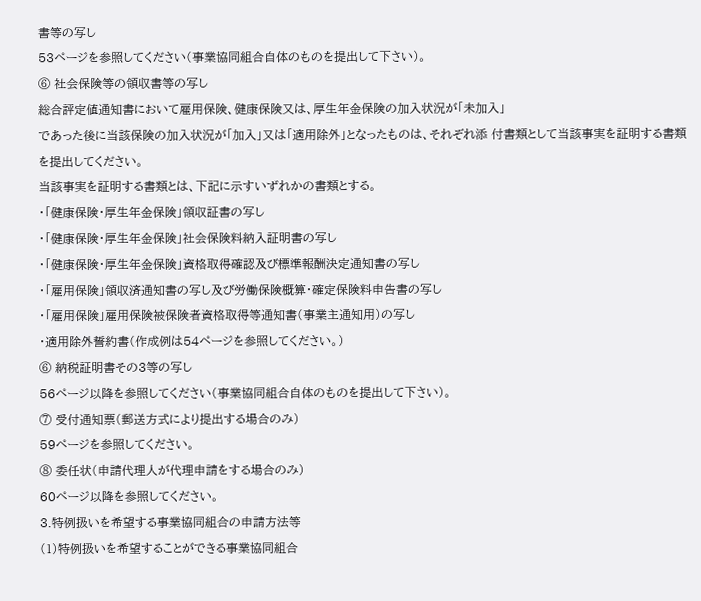書等の写し
53ページを参照してください(事業協同組合自体のものを提出して下さい)。
⑥ 社会保険等の領収書等の写し
総合評定値通知書において雇用保険、健康保険又は、厚生年金保険の加入状況が「未加入」
であった後に当該保険の加入状況が「加入」又は「適用除外」となったものは、それぞれ添 付書類として当該事実を証明する書類を提出してください。
当該事実を証明する書類とは、下記に示すいずれかの書類とする。
・「健康保険・厚生年金保険」領収証書の写し
・「健康保険・厚生年金保険」社会保険料納入証明書の写し
・「健康保険・厚生年金保険」資格取得確認及び標準報酬決定通知書の写し
・「雇用保険」領収済通知書の写し及び労働保険概算・確定保険料申告書の写し
・「雇用保険」雇用保険被保険者資格取得等通知書(事業主通知用)の写し
・適用除外誓約書(作成例は54ページを参照してください。)
⑥ 納税証明書その3等の写し
56ページ以降を参照してください(事業協同組合自体のものを提出して下さい)。
⑦ 受付通知票(郵送方式により提出する場合のみ)
59ページを参照してください。
⑧ 委任状(申請代理人が代理申請をする場合のみ)
60ページ以降を参照してください。
3.特例扱いを希望する事業協同組合の申請方法等
(1)特例扱いを希望することができる事業協同組合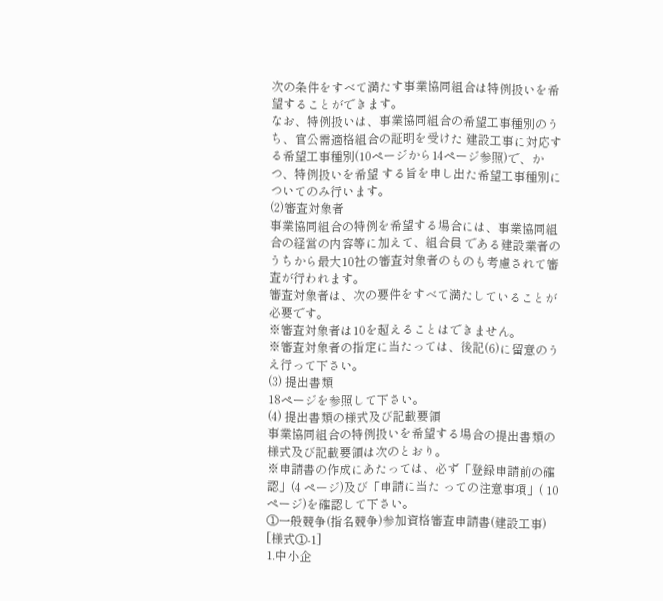次の条件をすべて満たす事業協同組合は特例扱いを希望することができます。
なお、特例扱いは、事業協同組合の希望工事種別のうち、官公需適格組合の証明を受けた 建設工事に対応する希望工事種別(10ページから14ページ参照)で、かつ、特例扱いを希望 する旨を申し出た希望工事種別についてのみ行います。
(2)審査対象者
事業協同組合の特例を希望する場合には、事業協同組合の経営の内容等に加えて、組合員 である建設業者のうちから最大10社の審査対象者のものも考慮されて審査が行われます。
審査対象者は、次の要件をすべて満たしていることが必要です。
※審査対象者は10を超えることはできません。
※審査対象者の指定に当たっては、後記(6)に留意のうえ行って下さい。
(3) 提出書類
18ページを参照して下さい。
(4) 提出書類の様式及び記載要領
事業協同組合の特例扱いを希望する場合の提出書類の様式及び記載要領は次のとおり。
※申請書の作成にあたっては、必ず「登録申請前の確認」(4 ページ)及び「申請に当た っての注意事項」( 10ページ)を確認して下さい。
①一般競争(指名競争)参加資格審査申請書(建設工事)
[様式①-1]
1.中小企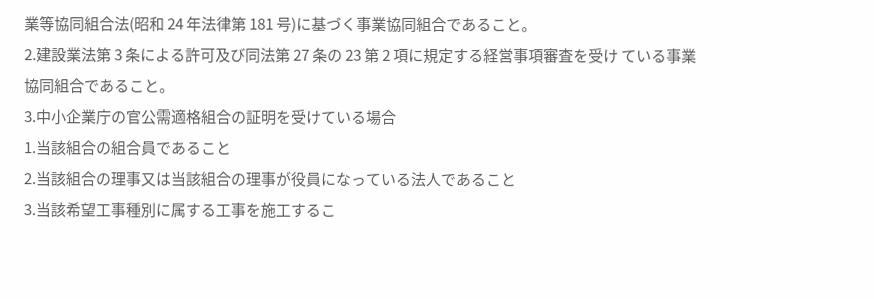業等協同組合法(昭和 24 年法律第 181 号)に基づく事業協同組合であること。
2.建設業法第 3 条による許可及び同法第 27 条の 23 第 2 項に規定する経営事項審査を受け ている事業協同組合であること。
3.中小企業庁の官公需適格組合の証明を受けている場合
1.当該組合の組合員であること
2.当該組合の理事又は当該組合の理事が役員になっている法人であること
3.当該希望工事種別に属する工事を施工するこ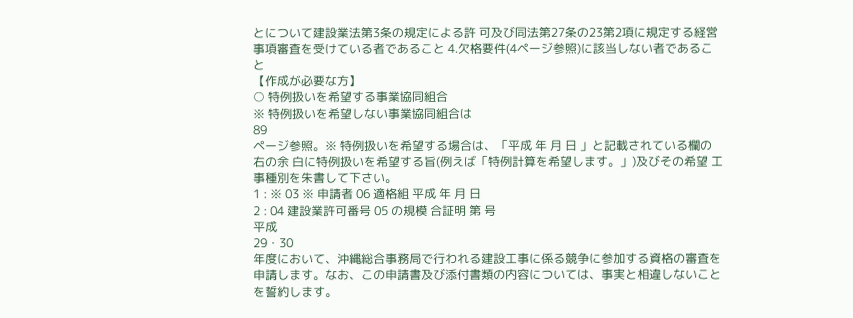とについて建設業法第3条の規定による許 可及び同法第27条の23第2項に規定する経営事項審査を受けている者であること 4.欠格要件(4ページ参照)に該当しない者であること
【作成が必要な方】
○ 特例扱いを希望する事業協同組合
※ 特例扱いを希望しない事業協同組合は
89
ページ参照。※ 特例扱いを希望する場合は、「平成 年 月 日 」と記載されている欄の右の余 白に特例扱いを希望する旨(例えば「特例計算を希望します。」)及びその希望 工事種別を朱書して下さい。
1 : ※ 03 ※ 申請者 06 適格組 平成 年 月 日
2 : 04 建設業許可番号 05 の規模 合証明 第 号
平成
29・30
年度において、沖縄総合事務局で行われる建設工事に係る競争に参加する資格の審査を申請します。なお、この申請書及び添付書類の内容については、事実と相違しないことを誓約します。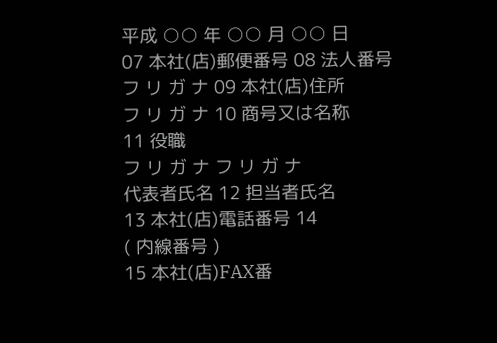平成 ○○ 年 ○○ 月 ○○ 日
07 本社(店)郵便番号 08 法人番号
フ リ ガ ナ 09 本社(店)住所
フ リ ガ ナ 10 商号又は名称
11 役職
フ リ ガ ナ フ リ ガ ナ
代表者氏名 12 担当者氏名
13 本社(店)電話番号 14
( 内線番号 )
15 本社(店)FAX番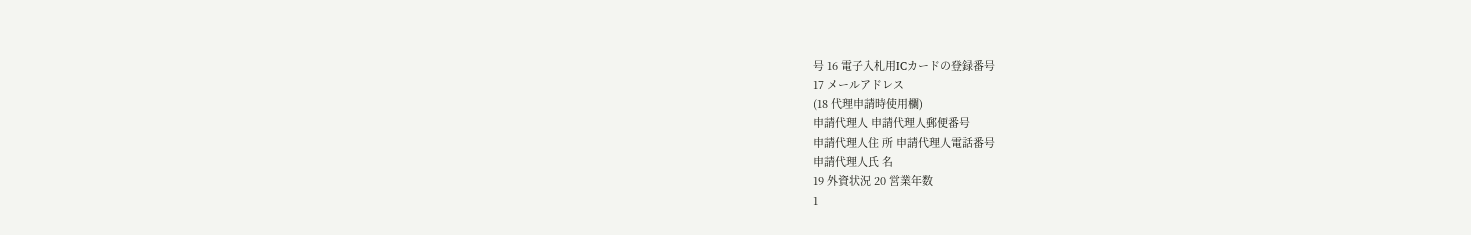号 16 電子入札用ICカードの登録番号
17 メールアドレス
(18 代理申請時使用欄)
申請代理人 申請代理人郵便番号
申請代理人住 所 申請代理人電話番号
申請代理人氏 名
19 外資状況 20 営業年数
1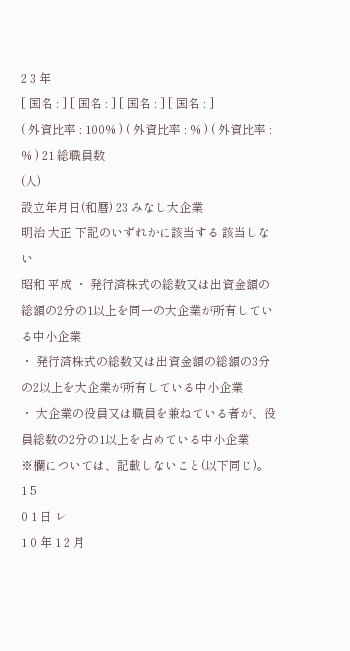2 3 年
[ 国名 : ] [ 国名 : ] [ 国名 : ] [ 国名 : ]
( 外資比率 : 100% ) ( 外資比率 : % ) ( 外資比率 : % ) 21 総職員数
(人)
設立年月日(和暦) 23 みなし大企業
明治 大正 下記のいずれかに該当する 該当しない
昭和 平成 ・ 発行済株式の総数又は出資金額の総額の2分の1以上を同一の大企業が所有している中小企業
・ 発行済株式の総数又は出資金額の総額の3分の2以上を大企業が所有している中小企業
・ 大企業の役員又は職員を兼ねている者が、役員総数の2分の1以上を占めている中小企業
※欄については、記載しないこと(以下同じ)。
1 5
0 1 日 レ
1 0 年 1 2 月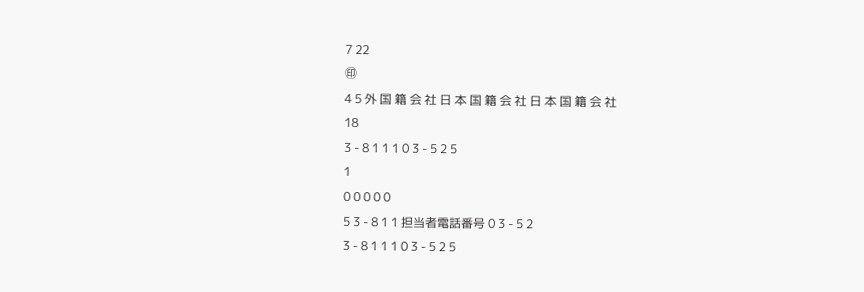7 22
㊞
4 5 外 国 籍 会 社 日 本 国 籍 会 社 日 本 国 籍 会 社
18
3 - 8 1 1 1 0 3 - 5 2 5
1
0 0 0 0 0
5 3 - 8 1 1 担当者電話番号 0 3 - 5 2
3 - 8 1 1 1 0 3 - 5 2 5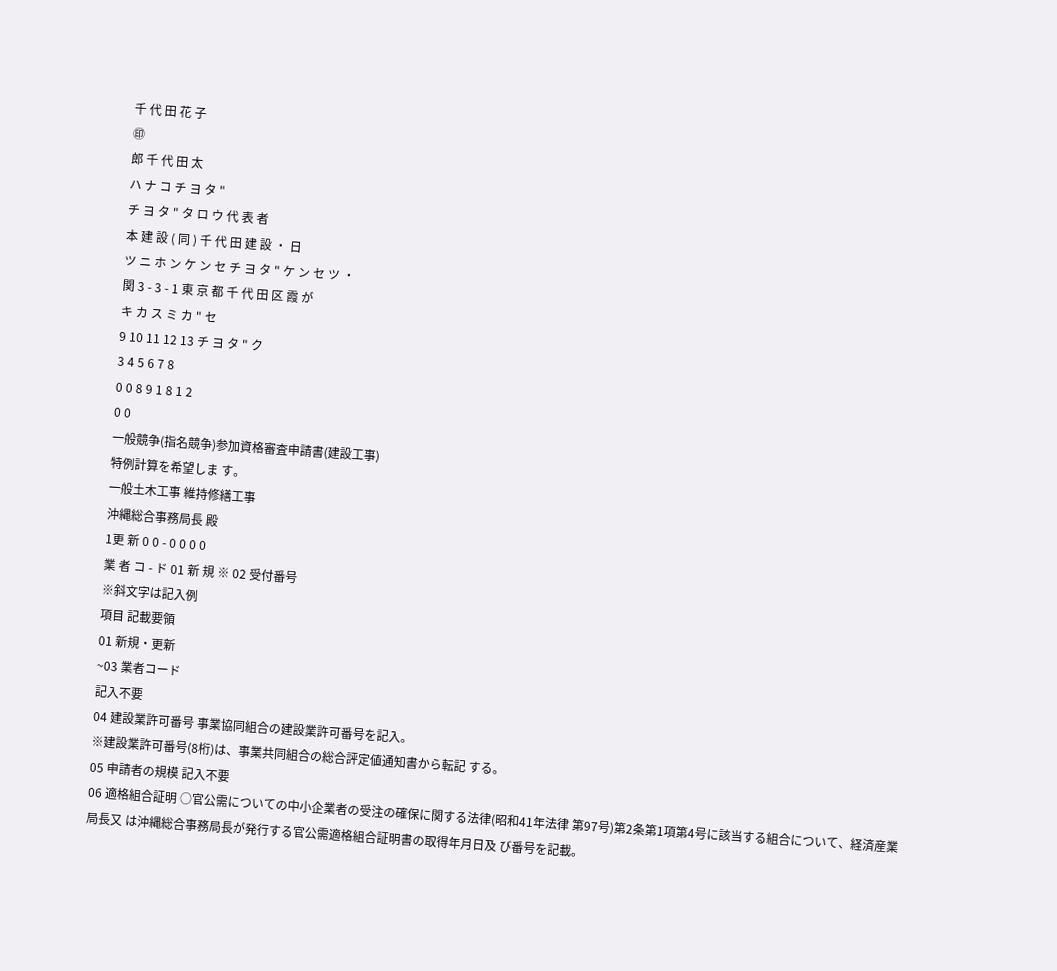千 代 田 花 子
㊞
郎 千 代 田 太
ハ ナ コ チ ヨ タ "
チ ヨ タ " タ ロ ウ 代 表 者
本 建 設 ( 同 ) 千 代 田 建 設 ・ 日
ツ ニ ホ ン ケ ン セ チ ヨ タ " ケ ン セ ツ ・
関 3 - 3 - 1 東 京 都 千 代 田 区 霞 が
キ カ ス ミ カ " セ
9 10 11 12 13 チ ヨ タ " ク
3 4 5 6 7 8
0 0 8 9 1 8 1 2
0 0
一般競争(指名競争)参加資格審査申請書(建設工事)
特例計算を希望しま す。
一般土木工事 維持修繕工事
沖縄総合事務局長 殿
1更 新 0 0 - 0 0 0 0
業 者 コ - ド 01 新 規 ※ 02 受付番号
※斜文字は記入例
項目 記載要領
01 新規・更新
~03 業者コード
記入不要
04 建設業許可番号 事業協同組合の建設業許可番号を記入。
※建設業許可番号(8桁)は、事業共同組合の総合評定値通知書から転記 する。
05 申請者の規模 記入不要
06 適格組合証明 ○官公需についての中小企業者の受注の確保に関する法律(昭和41年法律 第97号)第2条第1項第4号に該当する組合について、経済産業局長又 は沖縄総合事務局長が発行する官公需適格組合証明書の取得年月日及 び番号を記載。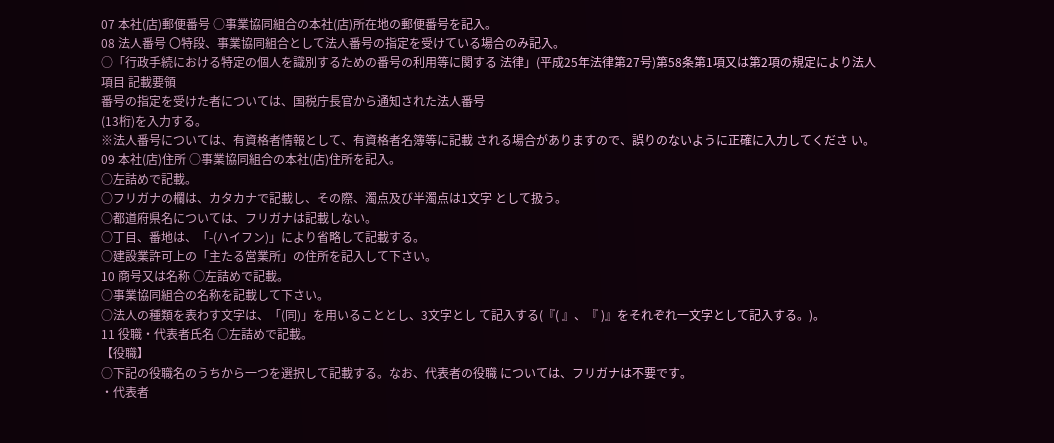07 本社(店)郵便番号 ○事業協同組合の本社(店)所在地の郵便番号を記入。
08 法人番号 〇特段、事業協同組合として法人番号の指定を受けている場合のみ記入。
○「行政手続における特定の個人を識別するための番号の利用等に関する 法律」(平成25年法律第27号)第58条第1項又は第2項の規定により法人
項目 記載要領
番号の指定を受けた者については、国税庁長官から通知された法人番号
(13桁)を入力する。
※法人番号については、有資格者情報として、有資格者名簿等に記載 される場合がありますので、誤りのないように正確に入力してくださ い。
09 本社(店)住所 ○事業協同組合の本社(店)住所を記入。
○左詰めで記載。
○フリガナの欄は、カタカナで記載し、その際、濁点及び半濁点は1文字 として扱う。
○都道府県名については、フリガナは記載しない。
○丁目、番地は、「-(ハイフン)」により省略して記載する。
○建設業許可上の「主たる営業所」の住所を記入して下さい。
10 商号又は名称 ○左詰めで記載。
○事業協同組合の名称を記載して下さい。
○法人の種類を表わす文字は、「(同)」を用いることとし、3文字とし て記入する(『( 』、『 )』をそれぞれ一文字として記入する。)。
11 役職・代表者氏名 ○左詰めで記載。
【役職】
○下記の役職名のうちから一つを選択して記載する。なお、代表者の役職 については、フリガナは不要です。
・代表者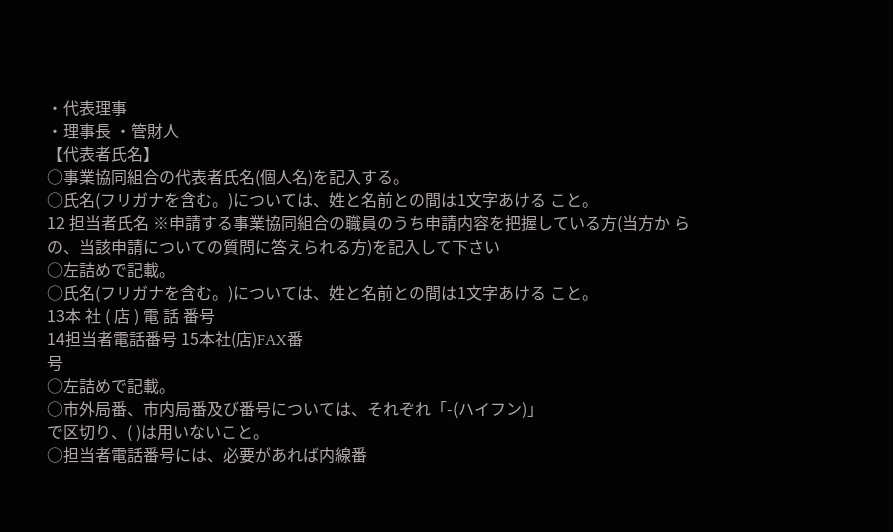・代表理事
・理事長 ・管財人
【代表者氏名】
○事業協同組合の代表者氏名(個人名)を記入する。
○氏名(フリガナを含む。)については、姓と名前との間は1文字あける こと。
12 担当者氏名 ※申請する事業協同組合の職員のうち申請内容を把握している方(当方か らの、当該申請についての質問に答えられる方)を記入して下さい
○左詰めで記載。
○氏名(フリガナを含む。)については、姓と名前との間は1文字あける こと。
13本 社 ( 店 ) 電 話 番号
14担当者電話番号 15本社(店)FAX番
号
○左詰めで記載。
○市外局番、市内局番及び番号については、それぞれ「-(ハイフン)」
で区切り、( )は用いないこと。
○担当者電話番号には、必要があれば内線番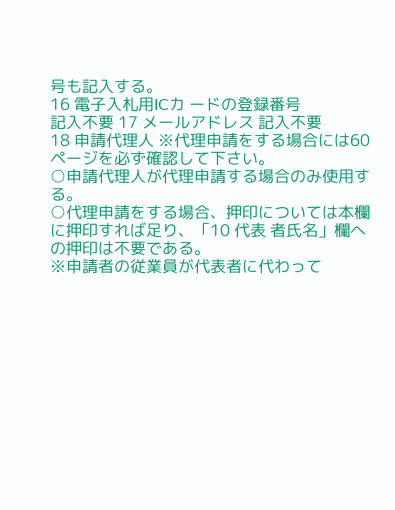号も記入する。
16 電子入札用ICカ ードの登録番号
記入不要 17 メールアドレス 記入不要
18 申請代理人 ※代理申請をする場合には60ページを必ず確認して下さい。
○申請代理人が代理申請する場合のみ使用する。
○代理申請をする場合、押印については本欄に押印すれば足り、「10 代表 者氏名」欄への押印は不要である。
※申請者の従業員が代表者に代わって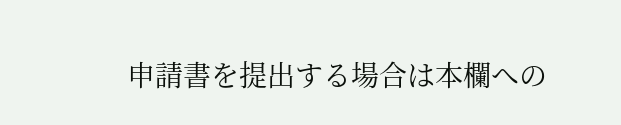申請書を提出する場合は本欄への